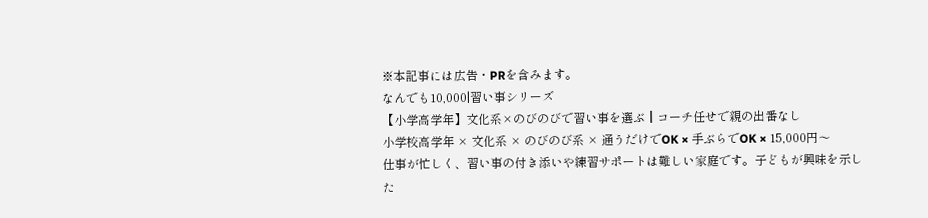※本記事には広告・PRを含みます。
なんでも10,000|習い事シリーズ
【小学高学年】文化系×のびのびで習い事を選ぶ┃コーチ任せで親の出番なし
小学校高学年 × 文化系 × のびのび系 × 通うだけでOK × 手ぶらでOK × 15,000円〜
仕事が忙しく、習い事の付き添いや練習サポートは難しい家庭です。子どもが興味を示した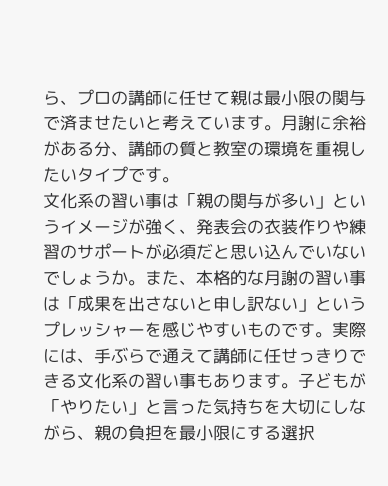ら、プロの講師に任せて親は最小限の関与で済ませたいと考えています。月謝に余裕がある分、講師の質と教室の環境を重視したいタイプです。
文化系の習い事は「親の関与が多い」というイメージが強く、発表会の衣装作りや練習のサポートが必須だと思い込んでいないでしょうか。また、本格的な月謝の習い事は「成果を出さないと申し訳ない」というプレッシャーを感じやすいものです。実際には、手ぶらで通えて講師に任せっきりできる文化系の習い事もあります。子どもが「やりたい」と言った気持ちを大切にしながら、親の負担を最小限にする選択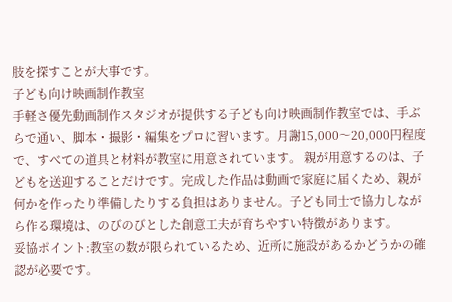肢を探すことが大事です。
子ども向け映画制作教室
手軽さ優先動画制作スタジオが提供する子ども向け映画制作教室では、手ぶらで通い、脚本・撮影・編集をプロに習います。月謝15,000〜20,000円程度で、すべての道具と材料が教室に用意されています。 親が用意するのは、子どもを送迎することだけです。完成した作品は動画で家庭に届くため、親が何かを作ったり準備したりする負担はありません。子ども同士で協力しながら作る環境は、のびのびとした創意工夫が育ちやすい特徴があります。
妥協ポイント:教室の数が限られているため、近所に施設があるかどうかの確認が必要です。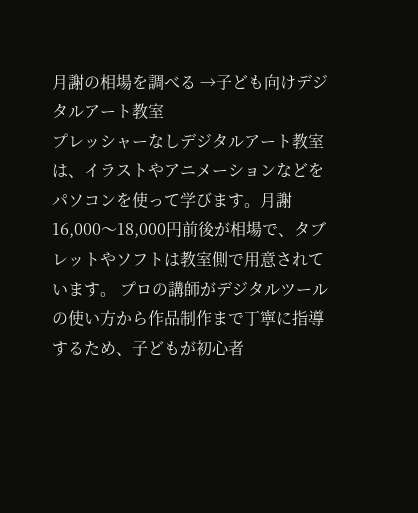月謝の相場を調べる →子ども向けデジタルアート教室
プレッシャーなしデジタルアート教室は、イラストやアニメーションなどをパソコンを使って学びます。月謝16,000〜18,000円前後が相場で、タブレットやソフトは教室側で用意されています。 プロの講師がデジタルツールの使い方から作品制作まで丁寧に指導するため、子どもが初心者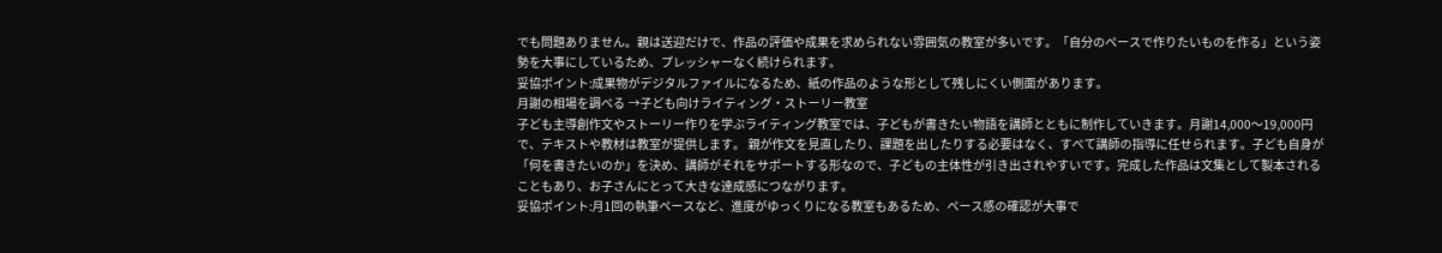でも問題ありません。親は送迎だけで、作品の評価や成果を求められない雰囲気の教室が多いです。「自分のペースで作りたいものを作る」という姿勢を大事にしているため、プレッシャーなく続けられます。
妥協ポイント:成果物がデジタルファイルになるため、紙の作品のような形として残しにくい側面があります。
月謝の相場を調べる →子ども向けライティング・ストーリー教室
子ども主導創作文やストーリー作りを学ぶライティング教室では、子どもが書きたい物語を講師とともに制作していきます。月謝14,000〜19,000円で、テキストや教材は教室が提供します。 親が作文を見直したり、課題を出したりする必要はなく、すべて講師の指導に任せられます。子ども自身が「何を書きたいのか」を決め、講師がそれをサポートする形なので、子どもの主体性が引き出されやすいです。完成した作品は文集として製本されることもあり、お子さんにとって大きな達成感につながります。
妥協ポイント:月1回の執筆ペースなど、進度がゆっくりになる教室もあるため、ペース感の確認が大事で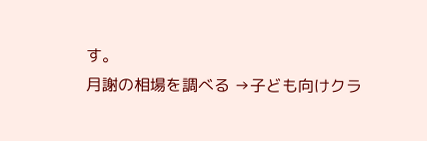す。
月謝の相場を調べる →子ども向けクラ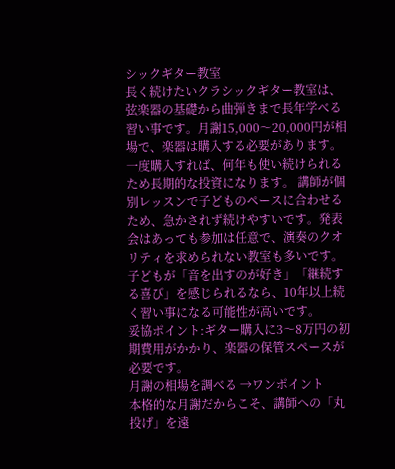シックギター教室
長く続けたいクラシックギター教室は、弦楽器の基礎から曲弾きまで長年学べる習い事です。月謝15,000〜20,000円が相場で、楽器は購入する必要があります。一度購入すれば、何年も使い続けられるため長期的な投資になります。 講師が個別レッスンで子どものペースに合わせるため、急かされず続けやすいです。発表会はあっても参加は任意で、演奏のクオリティを求められない教室も多いです。子どもが「音を出すのが好き」「継続する喜び」を感じられるなら、10年以上続く習い事になる可能性が高いです。
妥協ポイント:ギター購入に3〜8万円の初期費用がかかり、楽器の保管スペースが必要です。
月謝の相場を調べる →ワンポイント
本格的な月謝だからこそ、講師への「丸投げ」を遠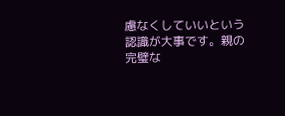慮なくしていいという認識が大事です。親の完璧な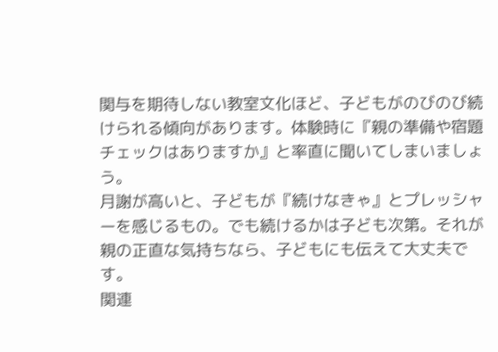関与を期待しない教室文化ほど、子どもがのびのび続けられる傾向があります。体験時に『親の準備や宿題チェックはありますか』と率直に聞いてしまいましょう。
月謝が高いと、子どもが『続けなきゃ』とプレッシャーを感じるもの。でも続けるかは子ども次第。それが親の正直な気持ちなら、子どもにも伝えて大丈夫です。
関連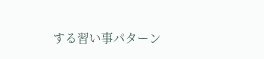する習い事パターン